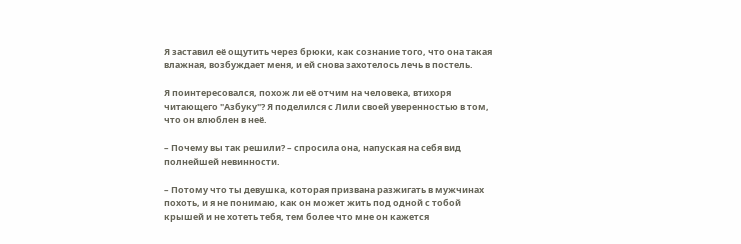Я заставил её ощутить через брюки, как сознание того, что она такая влажная, возбуждает меня, и ей снова захотелось лечь в постель.

Я поинтересовался, похож ли её отчим на человека, втихоря читающего "Азбуку"? Я поделился с Лили своей уверенностью в том, что он влюблен в неё.

– Почему вы так решили? – спросила она, напуская на себя вид полнейшей невинности.

– Потому что ты девушка, которая призвана разжигать в мужчинах похоть, и я не понимаю, как он может жить под одной с тобой крышей и не хотеть тебя, тем более что мне он кажется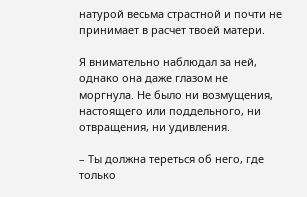натурой весьма страстной и почти не принимает в расчет твоей матери.

Я внимательно наблюдал за ней, однако она даже глазом не моргнула. Не было ни возмущения, настоящего или поддельного, ни отвращения, ни удивления.

– Ты должна тереться об него, где только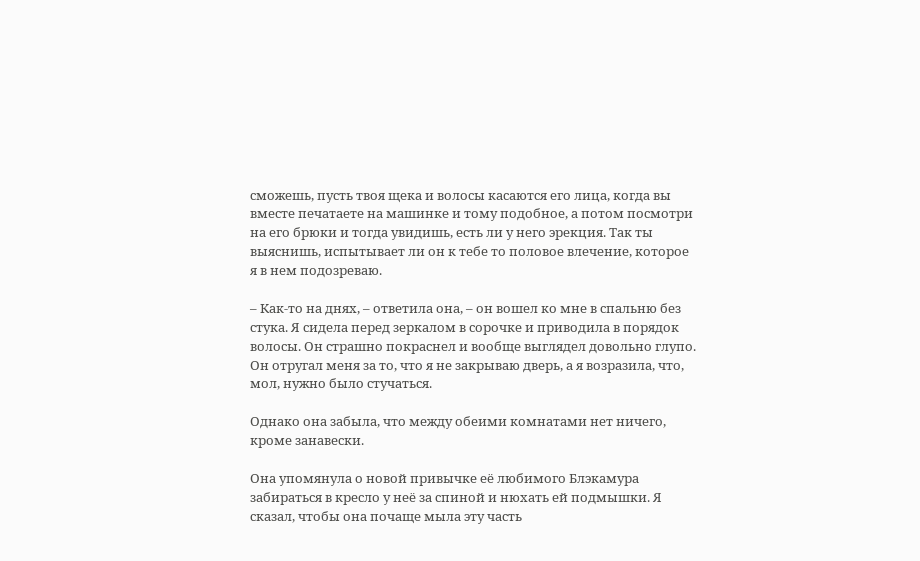сможешь, пусть твоя щека и волосы касаются его лица, когда вы вместе печатаете на машинке и тому подобное, а потом посмотри на его брюки и тогда увидишь, есть ли у него эрекция. Так ты выяснишь, испытывает ли он к тебе то половое влечение, которое я в нем подозреваю.

– Как-то на днях, – ответила она, – он вошел ко мне в спальню без стука. Я сидела перед зеркалом в сорочке и приводила в порядок волосы. Он страшно покраснел и вообще выглядел довольно глупо. Он отругал меня за то, что я не закрываю дверь, а я возразила, что, мол, нужно было стучаться.

Однако она забыла, что между обеими комнатами нет ничего, кроме занавески.

Она упомянула о новой привычке её любимого Блэкамура забираться в кресло у неё за спиной и нюхать ей подмышки. Я сказал, чтобы она почаще мыла эту часть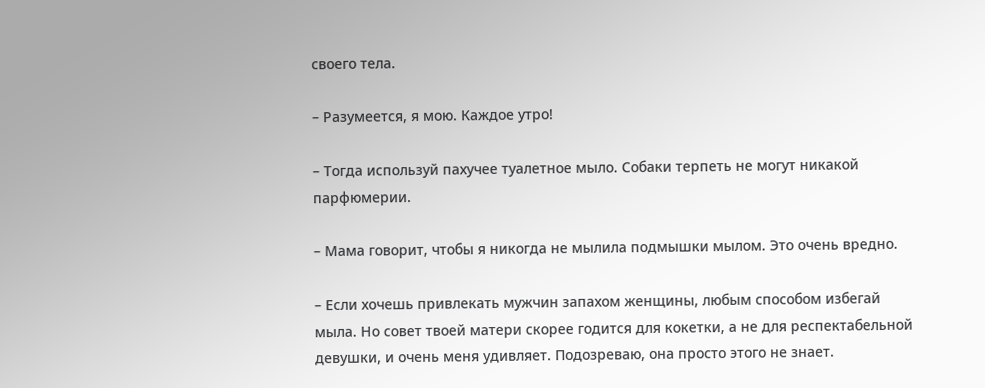своего тела.

– Разумеется, я мою. Каждое утро!

– Тогда используй пахучее туалетное мыло. Собаки терпеть не могут никакой парфюмерии.

– Мама говорит, чтобы я никогда не мылила подмышки мылом. Это очень вредно.

– Если хочешь привлекать мужчин запахом женщины, любым способом избегай мыла. Но совет твоей матери скорее годится для кокетки, а не для респектабельной девушки, и очень меня удивляет. Подозреваю, она просто этого не знает.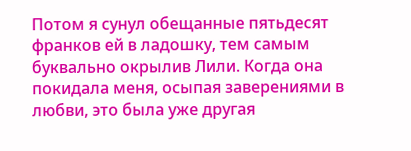Потом я сунул обещанные пятьдесят франков ей в ладошку, тем самым буквально окрылив Лили. Когда она покидала меня, осыпая заверениями в любви, это была уже другая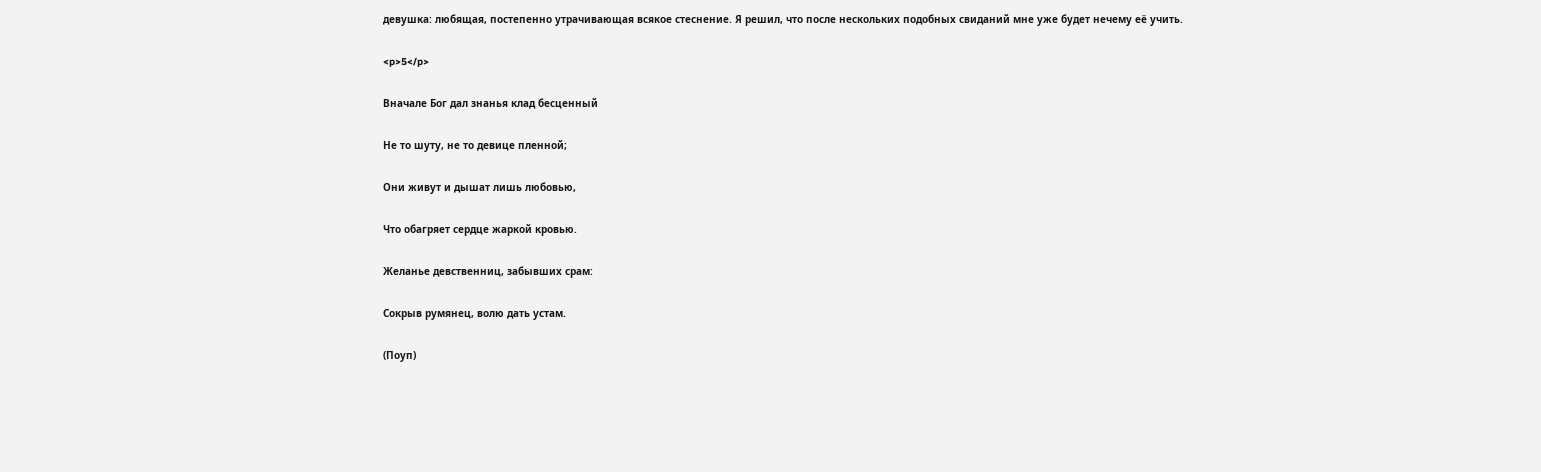девушка: любящая, постепенно утрачивающая всякое стеснение. Я решил, что после нескольких подобных свиданий мне уже будет нечему её учить.

<p>5</p>

Вначале Бог дал знанья клад бесценный

Не то шуту, не то девице пленной;

Они живут и дышат лишь любовью,

Что обагряет сердце жаркой кровью.

Желанье девственниц, забывших срам:

Сокрыв румянец, волю дать устам.

(Поуп)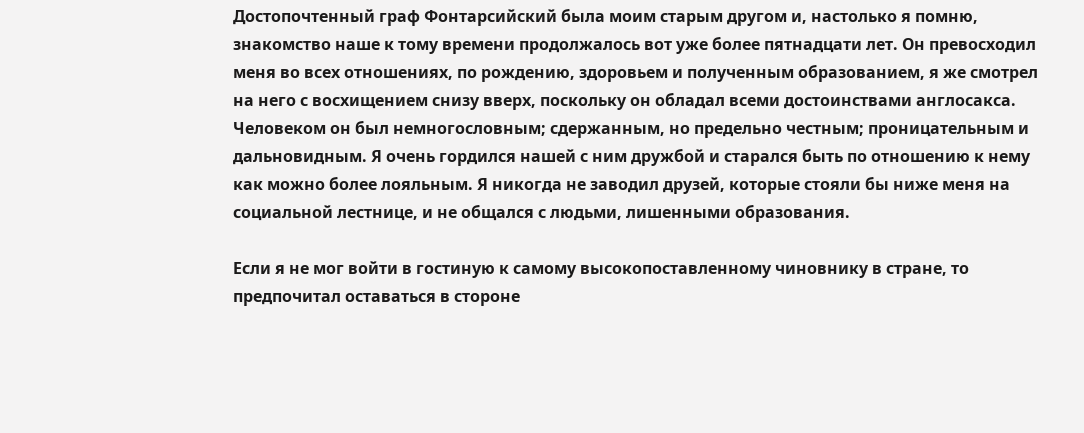Достопочтенный граф Фонтарсийский была моим старым другом и, настолько я помню, знакомство наше к тому времени продолжалось вот уже более пятнадцати лет. Он превосходил меня во всех отношениях, по рождению, здоровьем и полученным образованием, я же смотрел на него с восхищением снизу вверх, поскольку он обладал всеми достоинствами англосакса. Человеком он был немногословным; сдержанным, но предельно честным; проницательным и дальновидным. Я очень гордился нашей с ним дружбой и старался быть по отношению к нему как можно более лояльным. Я никогда не заводил друзей, которые стояли бы ниже меня на социальной лестнице, и не общался с людьми, лишенными образования.

Если я не мог войти в гостиную к самому высокопоставленному чиновнику в стране, то предпочитал оставаться в стороне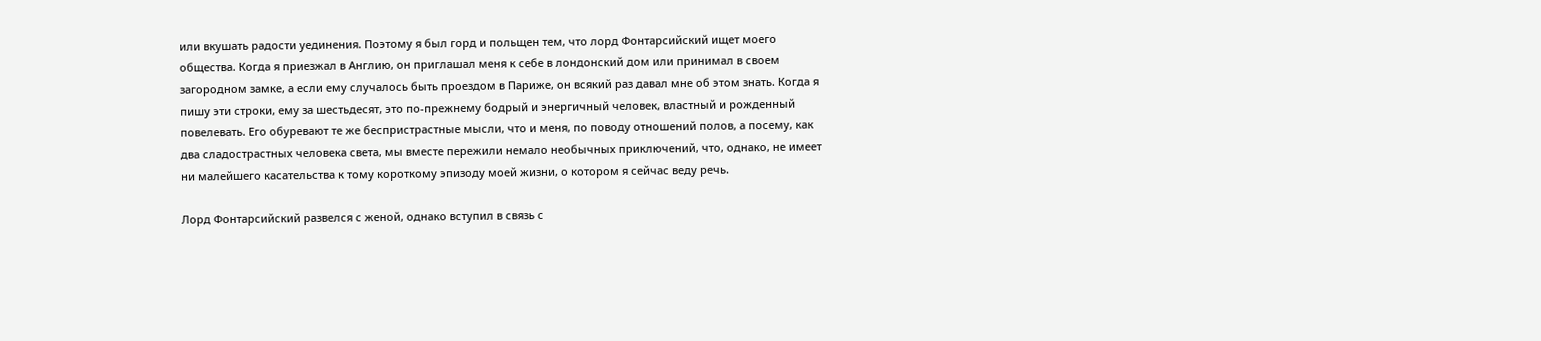или вкушать радости уединения. Поэтому я был горд и польщен тем, что лорд Фонтарсийский ищет моего общества. Когда я приезжал в Англию, он приглашал меня к себе в лондонский дом или принимал в своем загородном замке, а если ему случалось быть проездом в Париже, он всякий раз давал мне об этом знать. Когда я пишу эти строки, ему за шестьдесят, это по-прежнему бодрый и энергичный человек, властный и рожденный повелевать. Его обуревают те же беспристрастные мысли, что и меня, по поводу отношений полов, а посему, как два сладострастных человека света, мы вместе пережили немало необычных приключений, что, однако, не имеет ни малейшего касательства к тому короткому эпизоду моей жизни, о котором я сейчас веду речь.

Лорд Фонтарсийский развелся с женой, однако вступил в связь с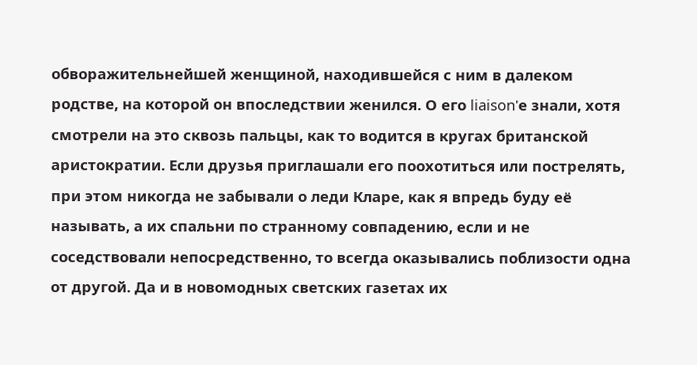обворажительнейшей женщиной, находившейся с ним в далеком родстве, на которой он впоследствии женился. О его liaison'е знали, хотя смотрели на это сквозь пальцы, как то водится в кругах британской аристократии. Если друзья приглашали его поохотиться или пострелять, при этом никогда не забывали о леди Кларе, как я впредь буду её называть, а их спальни по странному совпадению, если и не соседствовали непосредственно, то всегда оказывались поблизости одна от другой. Да и в новомодных светских газетах их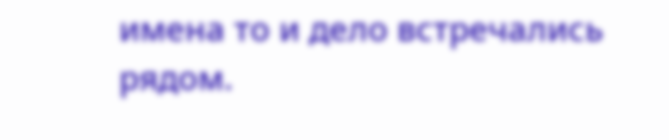имена то и дело встречались рядом.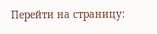Перейти на страницу: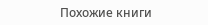Похожие книги